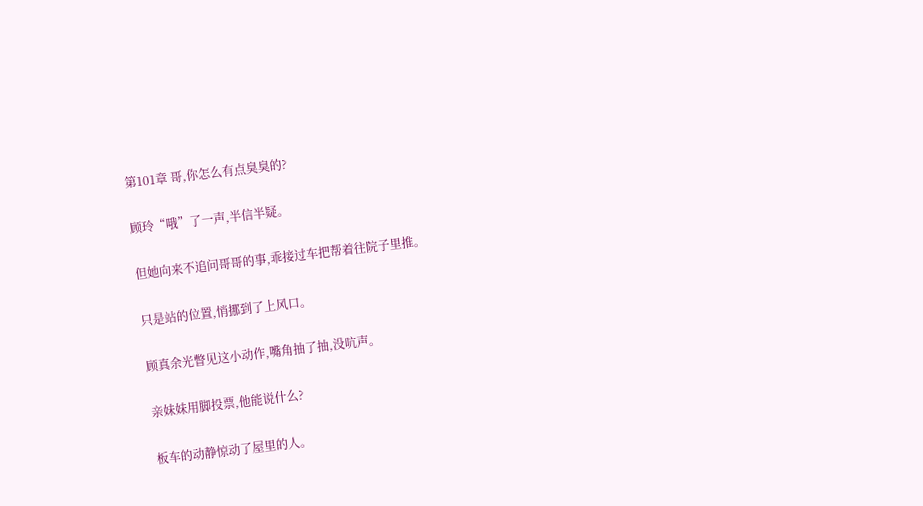第101章 哥,你怎么有点臭臭的?

顾玲“哦”了一声,半信半疑。

但她向来不追问哥哥的事,乖接过车把帮着往院子里推。

只是站的位置,悄挪到了上风口。

顾真余光瞥见这小动作,嘴角抽了抽,没吭声。

亲妹妹用脚投票,他能说什么?

板车的动静惊动了屋里的人。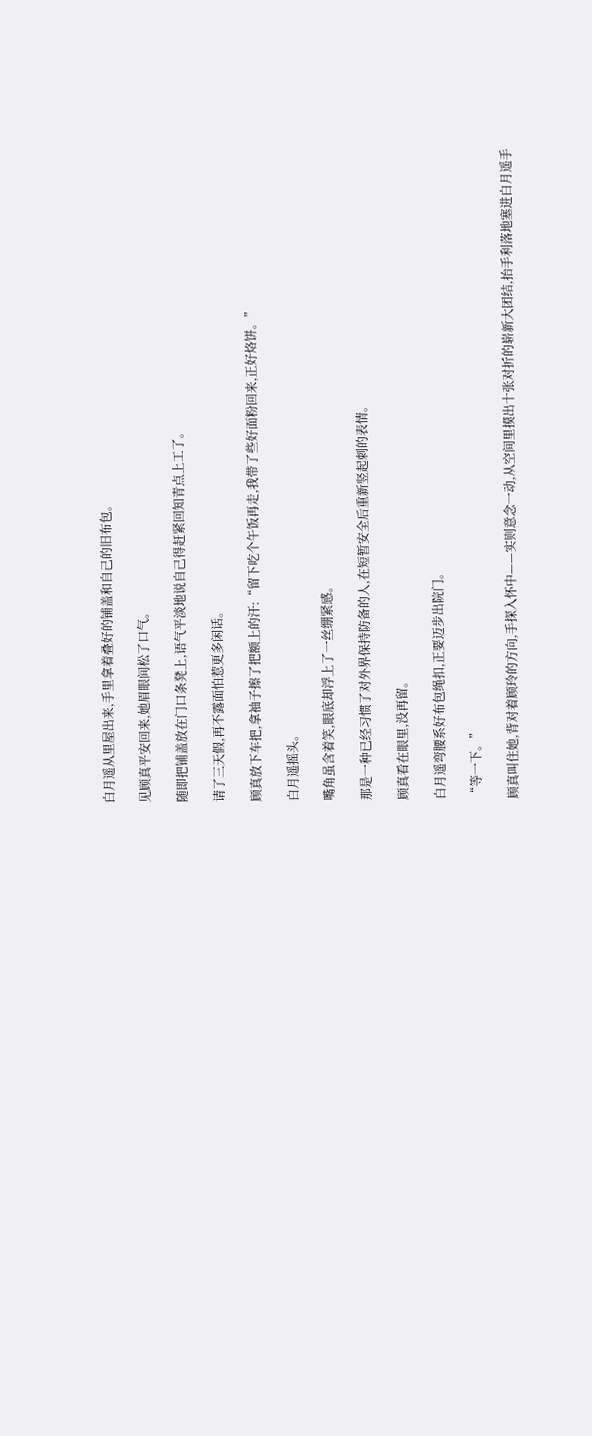白月遥从里屋出来,手里拿着叠好的铺盖和自己的旧布包。

见顾真平安回来,她眉眼间松了口气。

随即把铺盖放在门口条凳上,语气平淡地说自己得赶紧回知青点上工了。

请了三天假,再不露面怕惹更多闲话。

顾真放下车把,拿袖子擦了把额上的汗:“留下吃个午饭再走,我带了些好面粉回来,正好烙饼。”

白月遥摇头。

嘴角虽含着笑,眼底却浮上了一丝绷紧感。

那是一种已经习惯了对外界保持防备的人,在短暂安全后重新竖起刺的表情。

顾真看在眼里,没再留。

白月遥弯腰系好布包绳扣,正要迈步出院门。

“等一下。”

顾真叫住她,背对着顾玲的方向,手探入怀中——实则意念一动,从空间里摸出十张对折的崭新大团结,抬手利落地塞进白月遥手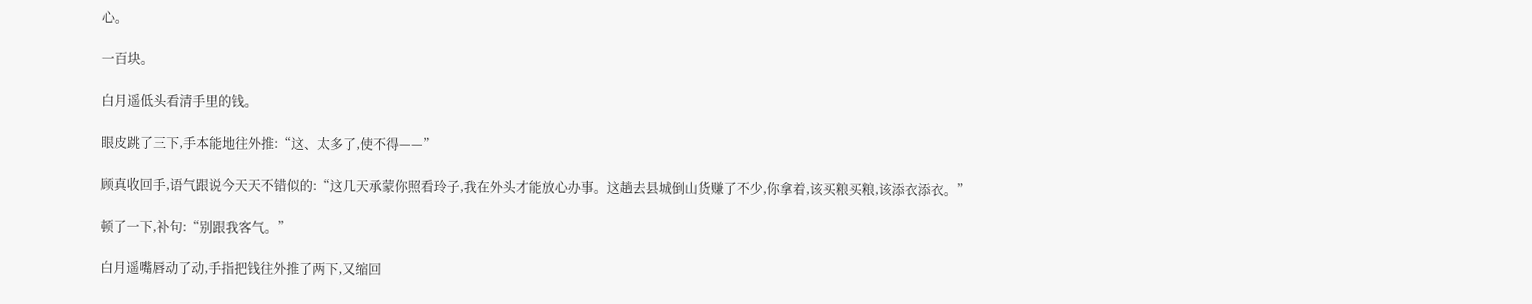心。

一百块。

白月遥低头看清手里的钱。

眼皮跳了三下,手本能地往外推:“这、太多了,使不得——”

顾真收回手,语气跟说今天天不错似的:“这几天承蒙你照看玲子,我在外头才能放心办事。这趟去县城倒山货赚了不少,你拿着,该买粮买粮,该添衣添衣。”

顿了一下,补句:“别跟我客气。”

白月遥嘴唇动了动,手指把钱往外推了两下,又缩回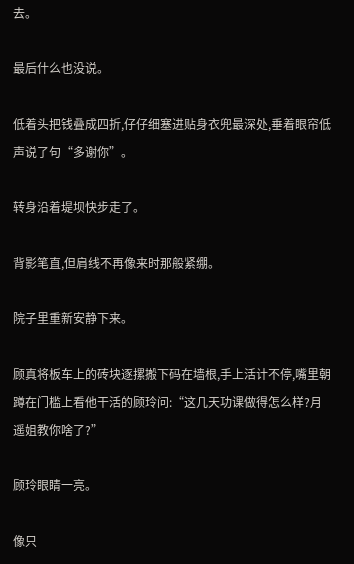去。

最后什么也没说。

低着头把钱叠成四折,仔仔细塞进贴身衣兜最深处,垂着眼帘低声说了句“多谢你”。

转身沿着堤坝快步走了。

背影笔直,但肩线不再像来时那般紧绷。

院子里重新安静下来。

顾真将板车上的砖块逐摞搬下码在墙根,手上活计不停,嘴里朝蹲在门槛上看他干活的顾玲问:“这几天功课做得怎么样?月遥姐教你啥了?”

顾玲眼睛一亮。

像只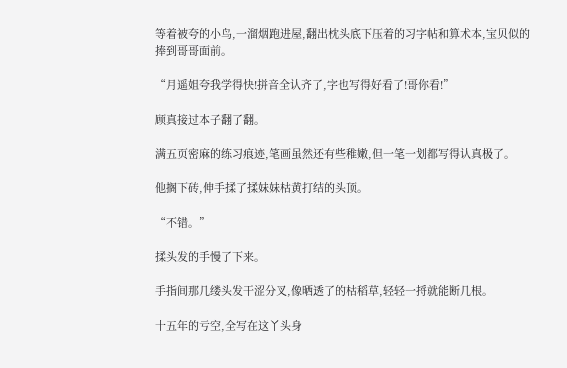等着被夸的小鸟,一溜烟跑进屋,翻出枕头底下压着的习字帖和算术本,宝贝似的捧到哥哥面前。

“月遥姐夸我学得快!拼音全认齐了,字也写得好看了!哥你看!”

顾真接过本子翻了翻。

满五页密麻的练习痕迹,笔画虽然还有些稚嫩,但一笔一划都写得认真极了。

他搁下砖,伸手揉了揉妹妹枯黄打结的头顶。

“不错。”

揉头发的手慢了下来。

手指间那几缕头发干涩分叉,像晒透了的枯稻草,轻轻一捋就能断几根。

十五年的亏空,全写在这丫头身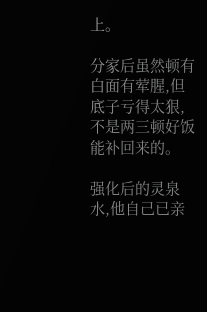上。

分家后虽然顿有白面有荤腥,但底子亏得太狠,不是两三顿好饭能补回来的。

强化后的灵泉水,他自己已亲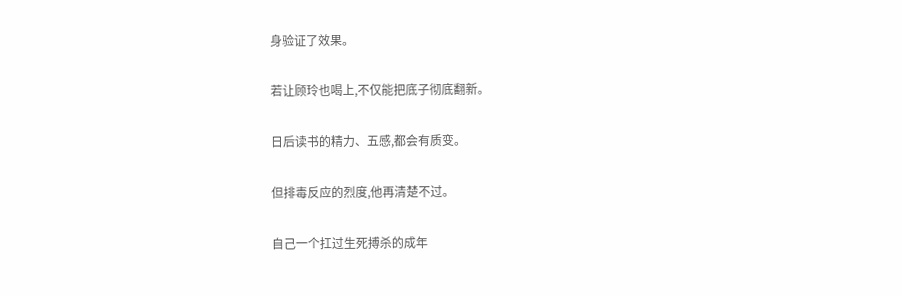身验证了效果。

若让顾玲也喝上,不仅能把底子彻底翻新。

日后读书的精力、五感,都会有质变。

但排毒反应的烈度,他再清楚不过。

自己一个扛过生死搏杀的成年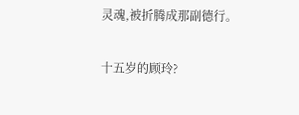灵魂,被折腾成那副德行。

十五岁的顾玲?